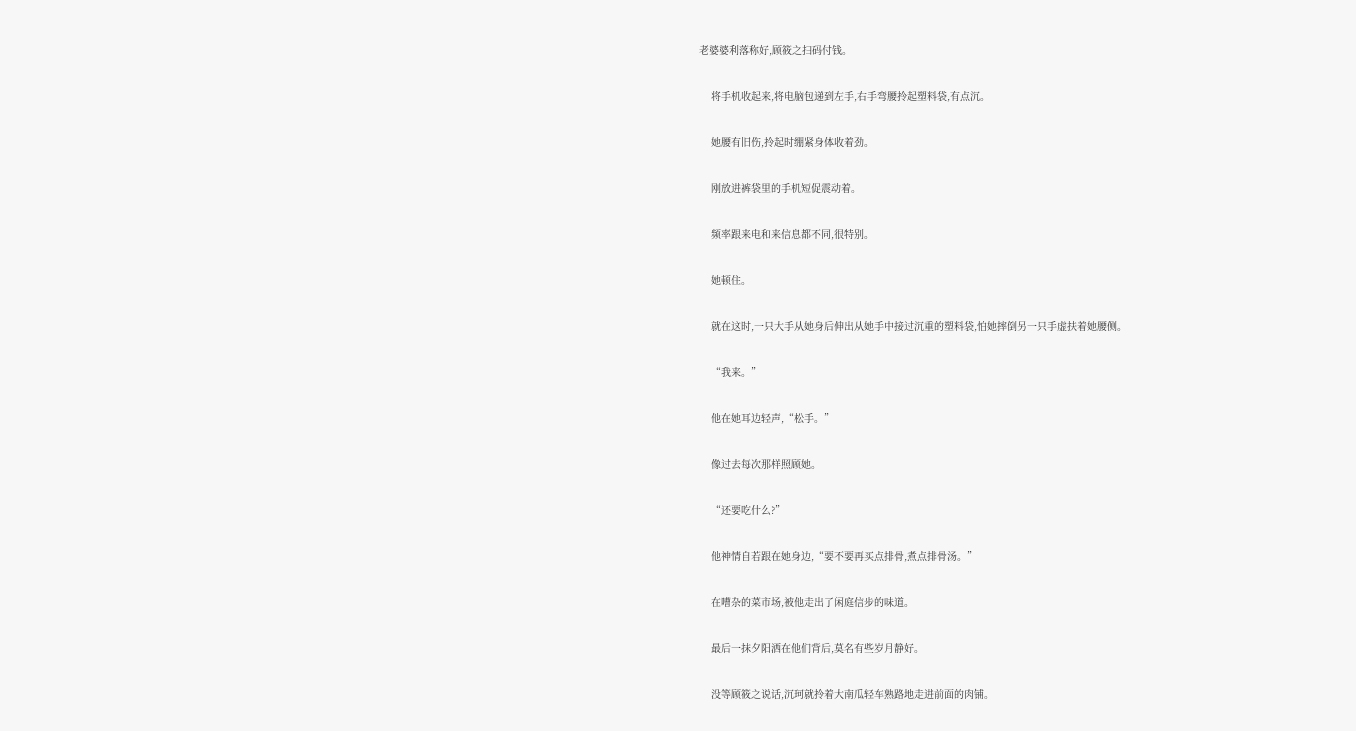老婆婆利落称好,顾筱之扫码付钱。

    将手机收起来,将电脑包递到左手,右手弯腰拎起塑料袋,有点沉。

    她腰有旧伤,拎起时绷紧身体收着劲。

    刚放进裤袋里的手机短促震动着。

    频率跟来电和来信息都不同,很特别。

    她顿住。

    就在这时,一只大手从她身后伸出从她手中接过沉重的塑料袋,怕她摔倒另一只手虚扶着她腰侧。

    “我来。”

    他在她耳边轻声,“松手。”

    像过去每次那样照顾她。

    “还要吃什么?”

    他神情自若跟在她身边,“要不要再买点排骨,煮点排骨汤。”

    在嘈杂的菜市场,被他走出了闲庭信步的味道。

    最后一抹夕阳洒在他们背后,莫名有些岁月静好。

    没等顾筱之说话,沉珂就拎着大南瓜轻车熟路地走进前面的肉铺。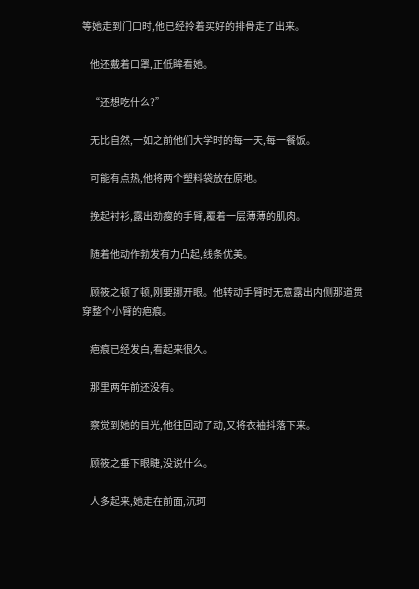等她走到门口时,他已经拎着买好的排骨走了出来。

    他还戴着口罩,正低眸看她。

    “还想吃什么?”

    无比自然,一如之前他们大学时的每一天,每一餐饭。

    可能有点热,他将两个塑料袋放在原地。

    挽起衬衫,露出劲瘦的手臂,覆着一层薄薄的肌肉。

    随着他动作勃发有力凸起,线条优美。

    顾筱之顿了顿,刚要挪开眼。他转动手臂时无意露出内侧那道贯穿整个小臂的疤痕。

    疤痕已经发白,看起来很久。

    那里两年前还没有。

    察觉到她的目光,他往回动了动,又将衣袖抖落下来。

    顾筱之垂下眼睫,没说什么。

    人多起来,她走在前面,沉珂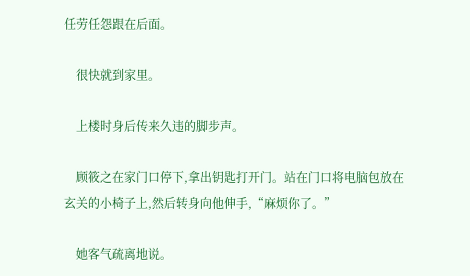任劳任怨跟在后面。

    很快就到家里。

    上楼时身后传来久违的脚步声。

    顾筱之在家门口停下,拿出钥匙打开门。站在门口将电脑包放在玄关的小椅子上,然后转身向他伸手,“麻烦你了。”

    她客气疏离地说。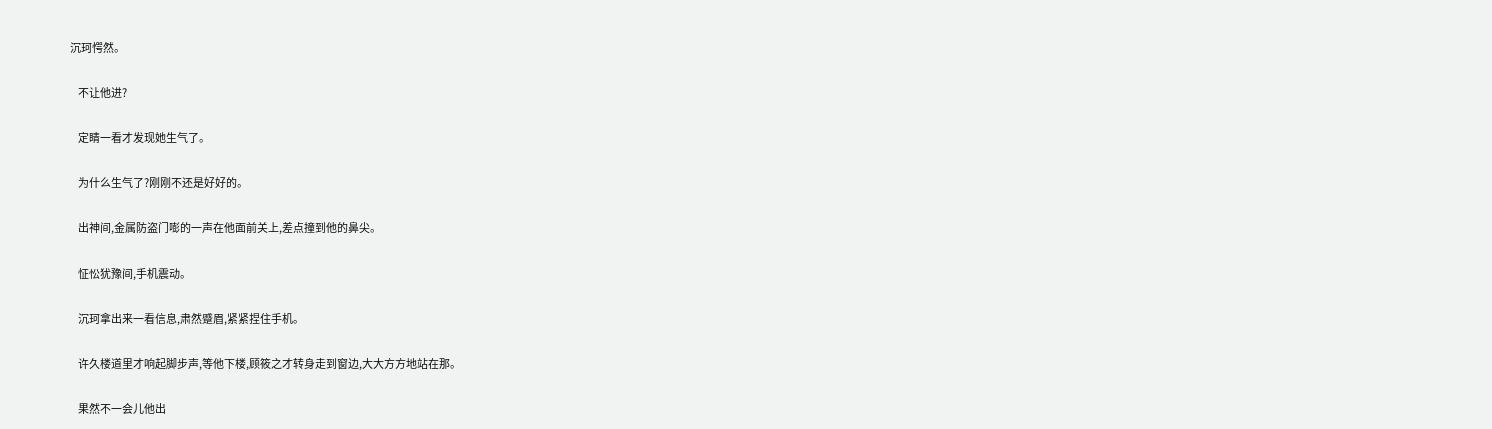沉珂愕然。

    不让他进?

    定睛一看才发现她生气了。

    为什么生气了?刚刚不还是好好的。

    出神间,金属防盗门嘭的一声在他面前关上,差点撞到他的鼻尖。

    怔忪犹豫间,手机震动。

    沉珂拿出来一看信息,肃然蹙眉,紧紧捏住手机。

    许久楼道里才响起脚步声,等他下楼,顾筱之才转身走到窗边,大大方方地站在那。

    果然不一会儿他出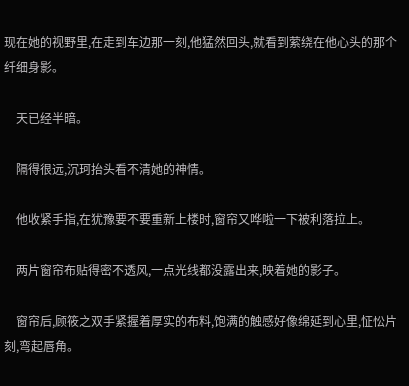现在她的视野里,在走到车边那一刻,他猛然回头,就看到萦绕在他心头的那个纤细身影。

    天已经半暗。

    隔得很远,沉珂抬头看不清她的神情。

    他收紧手指,在犹豫要不要重新上楼时,窗帘又哗啦一下被利落拉上。

    两片窗帘布贴得密不透风,一点光线都没露出来,映着她的影子。

    窗帘后,顾筱之双手紧握着厚实的布料,饱满的触感好像绵延到心里,怔忪片刻,弯起唇角。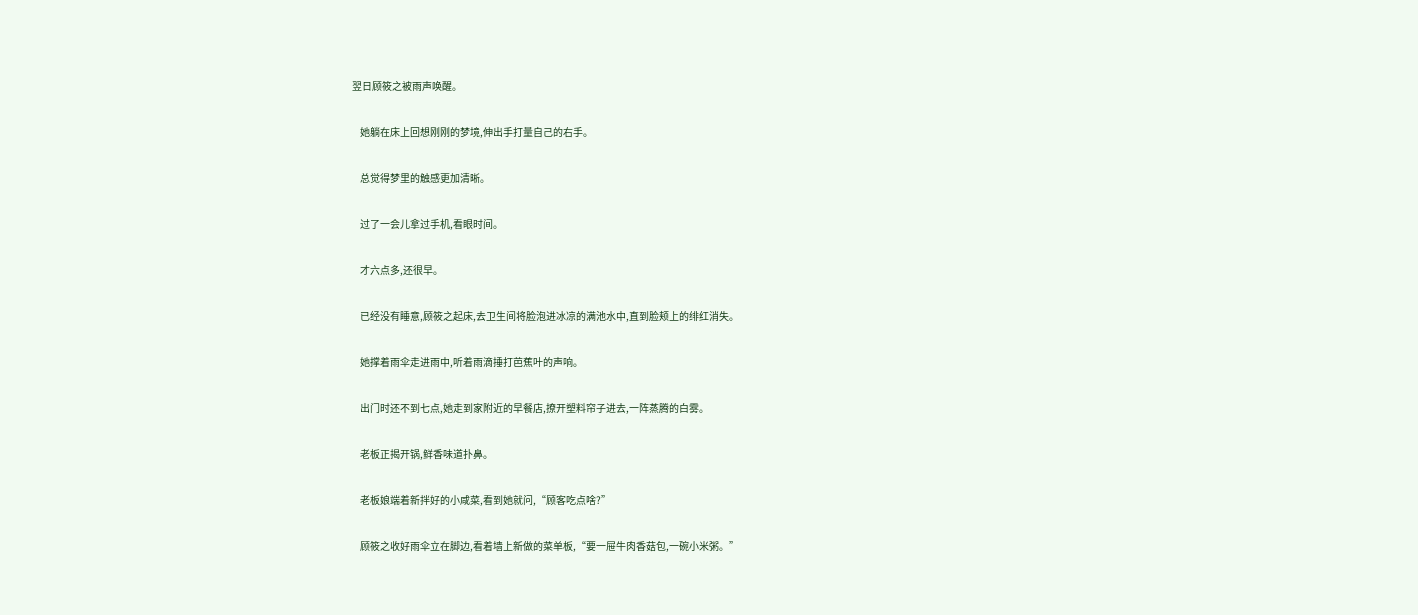翌日顾筱之被雨声唤醒。

    她躺在床上回想刚刚的梦境,伸出手打量自己的右手。

    总觉得梦里的触感更加清晰。

    过了一会儿拿过手机,看眼时间。

    才六点多,还很早。

    已经没有睡意,顾筱之起床,去卫生间将脸泡进冰凉的满池水中,直到脸颊上的绯红消失。

    她撑着雨伞走进雨中,听着雨滴捶打芭蕉叶的声响。

    出门时还不到七点,她走到家附近的早餐店,撩开塑料帘子进去,一阵蒸腾的白雾。

    老板正揭开锅,鲜香味道扑鼻。

    老板娘端着新拌好的小咸菜,看到她就问,“顾客吃点啥?”

    顾筱之收好雨伞立在脚边,看着墙上新做的菜单板,“要一屉牛肉香菇包,一碗小米粥。”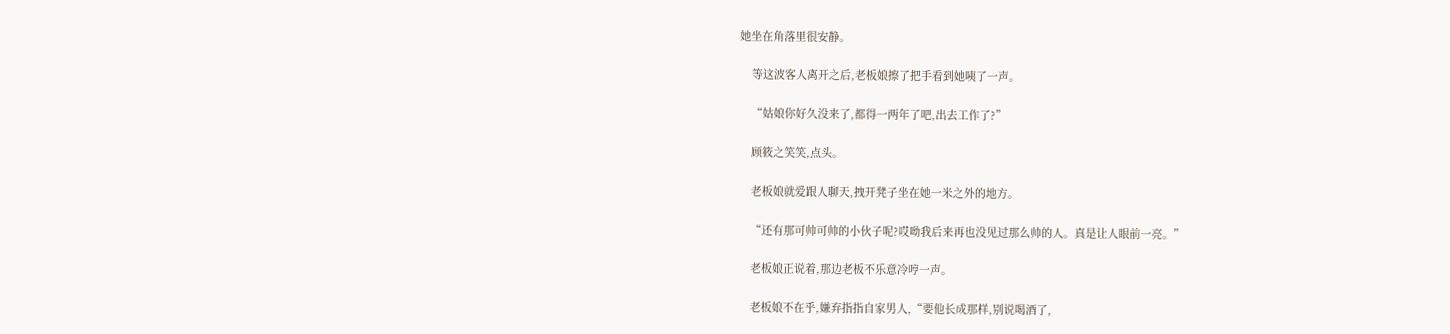她坐在角落里很安静。

    等这波客人离开之后,老板娘擦了把手看到她咦了一声。

    “姑娘你好久没来了,都得一两年了吧,出去工作了?”

    顾筱之笑笑,点头。

    老板娘就爱跟人聊天,拽开凳子坐在她一米之外的地方。

    “还有那可帅可帅的小伙子呢?哎呦我后来再也没见过那么帅的人。真是让人眼前一亮。”

    老板娘正说着,那边老板不乐意冷哼一声。

    老板娘不在乎,嫌弃指指自家男人,“要他长成那样,别说喝酒了,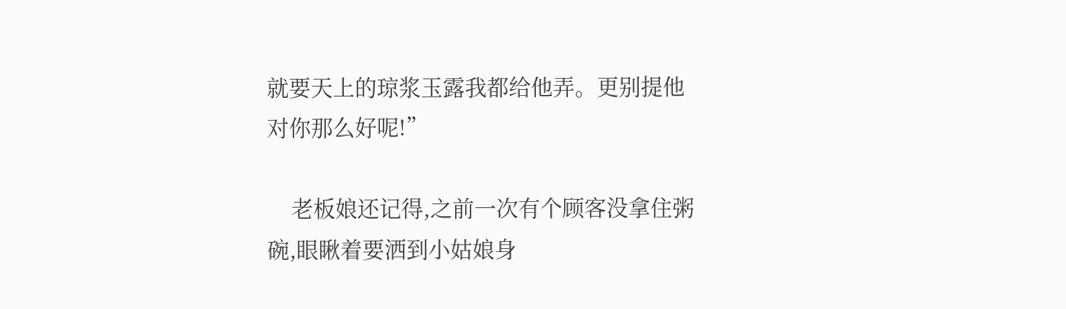就要天上的琼浆玉露我都给他弄。更别提他对你那么好呢!”

    老板娘还记得,之前一次有个顾客没拿住粥碗,眼瞅着要洒到小姑娘身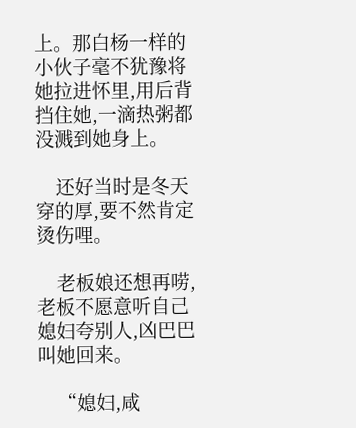上。那白杨一样的小伙子毫不犹豫将她拉进怀里,用后背挡住她,一滴热粥都没溅到她身上。

    还好当时是冬天穿的厚,要不然肯定烫伤哩。

    老板娘还想再唠,老板不愿意听自己媳妇夸别人,凶巴巴叫她回来。

    “媳妇,咸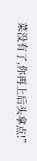菜没有了,你再上后头拿点!”